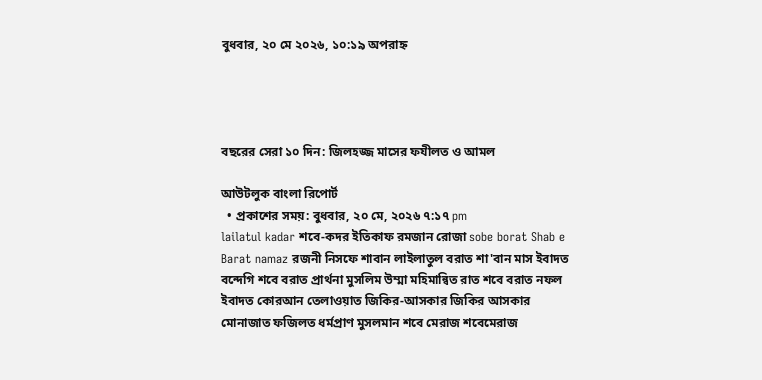বুধবার, ২০ মে ২০২৬, ১০:১৯ অপরাহ্ন




বছরের সেরা ১০ দিন: জিলহজ্জ মাসের ফযীলত ও আমল

আউটলুক বাংলা রিপোর্ট
  • প্রকাশের সময়: বুধবার, ২০ মে, ২০২৬ ৭:১৭ pm
lailatul kadar শবে-কদর ইতিকাফ রমজান রোজা sobe borat Shab e Barat namaz রজনী নিসফে শাবান লাইলাতুল বরাত শা'বান মাস ইবাদত বন্দেগি শবে বরাত প্রার্থনা মুসলিম উম্মা মহিমান্বিত রাত শবে বরাত নফল ইবাদত কোরআন তেলাওয়াত জিকির-আসকার জিকির আসকার মোনাজাত ফজিলত ধর্মপ্রাণ মুসলমান শবে মেরাজ শবেমেরাজ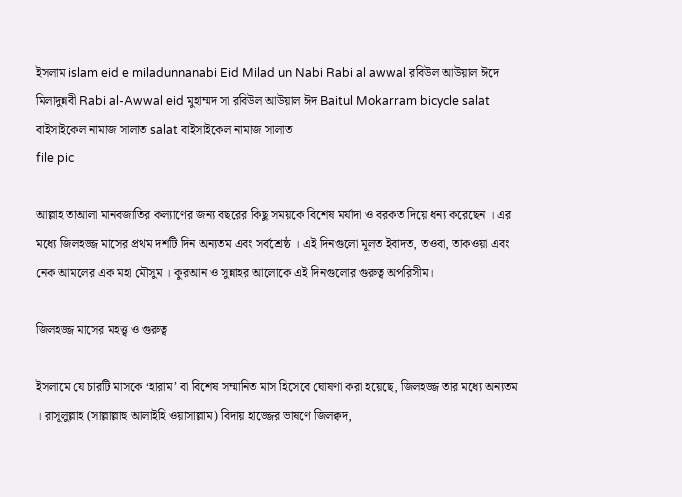ইসলাম islam eid e miladunnanabi Eid Milad un Nabi Rabi al awwal রবিউল আউয়াল ঈদে মিলাদুন্নবী Rabi al-Awwal eid মুহাম্মদ সা রবিউল আউয়াল ঈদ Baitul Mokarram bicycle salat বাইসাইকেল নামাজ সালাত salat বাইসাইকেল নামাজ সালাত
file pic

আল্লাহ তাআলা মানবজাতির কল্যাণের জন্য বছরের কিছু সময়কে বিশেষ মর্যাদা ও বরকত দিয়ে ধন্য করেছেন । এর মধ্যে জিলহজ্জ মাসের প্রথম দশটি দিন অন্যতম এবং সর্বশ্রেষ্ঠ । এই দিনগুলো মূলত ইবাদত, তওবা, তাকওয়া এবং নেক আমলের এক মহা মৌসুম । কুরআন ও সুন্নাহর আলোকে এই দিনগুলোর গুরুত্ব অপরিসীম।

জিলহজ্জ মাসের মহত্ত্ব ও গুরুত্ব

ইসলামে যে চারটি মাসকে ‘হারাম’ বা বিশেষ সম্মানিত মাস হিসেবে ঘোষণা করা হয়েছে, জিলহজ্জ তার মধ্যে অন্যতম । রাসূলুল্লাহ (সাল্লাল্লাহু আলাইহি ওয়াসাল্লাম) বিদায় হাজ্জের ভাষণে জিলক্বদ,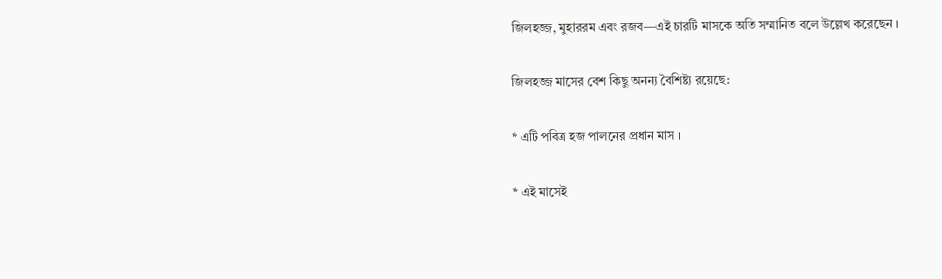জিলহজ্জ, মুহাররম এবং রজব—এই চারটি মাসকে অতি সম্মানিত বলে উল্লেখ করেছেন ।

জিলহজ্জ মাসের বেশ কিছু অনন্য বৈশিষ্ট্য রয়েছে:

* এটি পবিত্র হজ পালনের প্রধান মাস ।

* এই মাসেই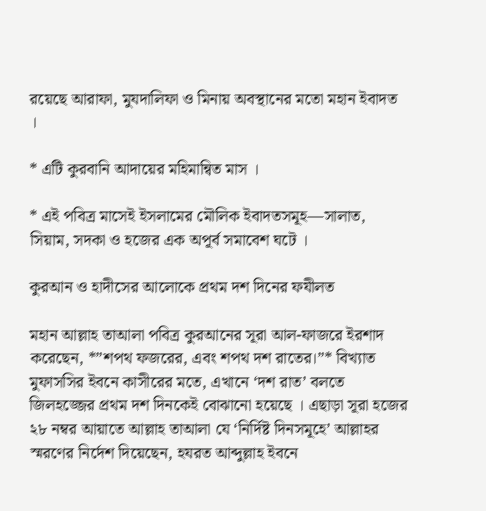রয়েছে আরাফা, মুযদালিফা ও মিনায় অবস্থানের মতো মহান ইবাদত ।

* এটি কুরবানি আদায়ের মহিমান্বিত মাস ।

* এই পবিত্র মাসেই ইসলামের মৌলিক ইবাদতসমূহ—সালাত, সিয়াম, সদকা ও হজের এক অপূর্ব সমাবেশ ঘটে ।

কুরআন ও হাদীসের আলোকে প্রথম দশ দিনের ফযীলত

মহান আল্লাহ তাআলা পবিত্র কুরআনের সূরা আল-ফাজরে ইরশাদ করেছেন, *”শপথ ফজরের, এবং শপথ দশ রাতের।”* বিখ্যাত মুফাসসির ইবনে কাসীরের মতে, এখানে ‘দশ রাত’ বলতে জিলহজ্জের প্রথম দশ দিনকেই বোঝানো হয়েছে । এছাড়া সূরা হজের ২৮ নম্বর আয়াতে আল্লাহ তাআলা যে ‘নির্দিষ্ট দিনসমূহে’ আল্লাহর স্মরণের নির্দেশ দিয়েছেন, হযরত আব্দুল্লাহ ইবনে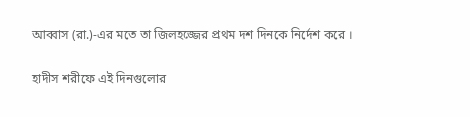আব্বাস (রা.)-এর মতে তা জিলহজ্জের প্রথম দশ দিনকে নির্দেশ করে ।

হাদীস শরীফে এই দিনগুলোর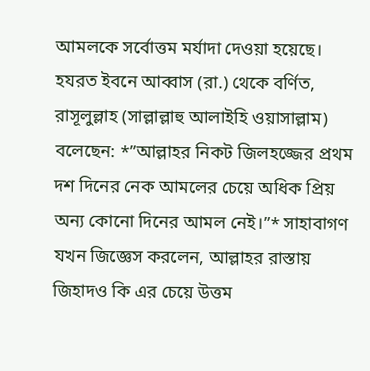আমলকে সর্বোত্তম মর্যাদা দেওয়া হয়েছে। হযরত ইবনে আব্বাস (রা.) থেকে বর্ণিত, রাসূলুল্লাহ (সাল্লাল্লাহু আলাইহি ওয়াসাল্লাম) বলেছেন: *”আল্লাহর নিকট জিলহজ্জের প্রথম দশ দিনের নেক আমলের চেয়ে অধিক প্রিয় অন্য কোনো দিনের আমল নেই।”* সাহাবাগণ যখন জিজ্ঞেস করলেন, আল্লাহর রাস্তায় জিহাদও কি এর চেয়ে উত্তম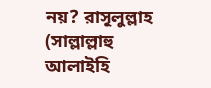নয়? রাসূলুল্লাহ (সাল্লাল্লাহু আলাইহি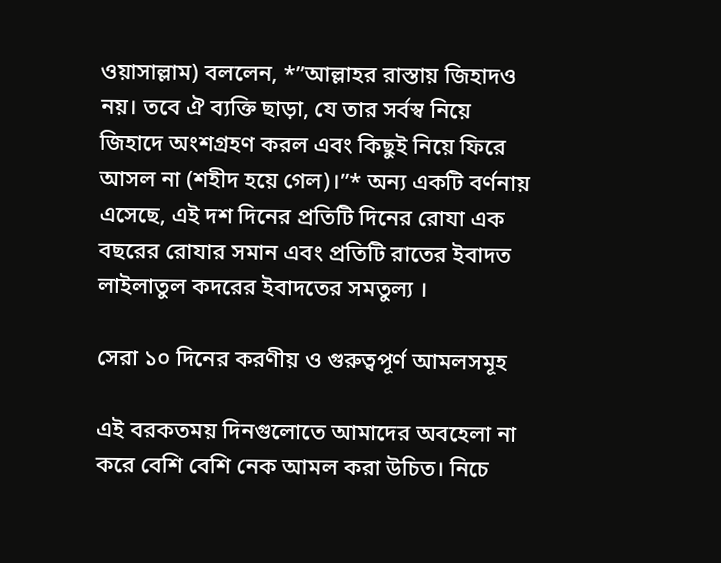ওয়াসাল্লাম) বললেন, *”আল্লাহর রাস্তায় জিহাদও নয়। তবে ঐ ব্যক্তি ছাড়া, যে তার সর্বস্ব নিয়ে জিহাদে অংশগ্রহণ করল এবং কিছুই নিয়ে ফিরে আসল না (শহীদ হয়ে গেল)।”* অন্য একটি বর্ণনায় এসেছে, এই দশ দিনের প্রতিটি দিনের রোযা এক বছরের রোযার সমান এবং প্রতিটি রাতের ইবাদত লাইলাতুল কদরের ইবাদতের সমতুল্য ।

সেরা ১০ দিনের করণীয় ও গুরুত্বপূর্ণ আমলসমূহ

এই বরকতময় দিনগুলোতে আমাদের অবহেলা না করে বেশি বেশি নেক আমল করা উচিত। নিচে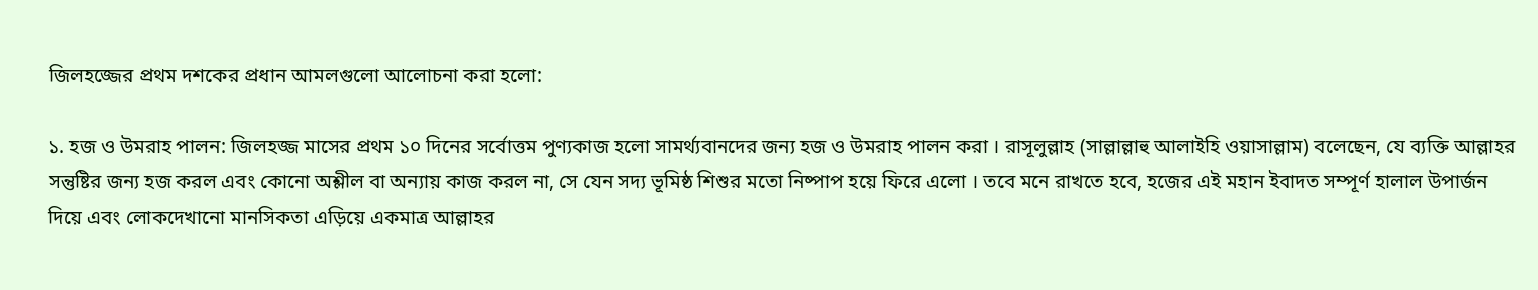জিলহজ্জের প্রথম দশকের প্রধান আমলগুলো আলোচনা করা হলো:

১. হজ ও উমরাহ পালন: জিলহজ্জ মাসের প্রথম ১০ দিনের সর্বোত্তম পুণ্যকাজ হলো সামর্থ্যবানদের জন্য হজ ও উমরাহ পালন করা । রাসূলুল্লাহ (সাল্লাল্লাহু আলাইহি ওয়াসাল্লাম) বলেছেন, যে ব্যক্তি আল্লাহর সন্তুষ্টির জন্য হজ করল এবং কোনো অশ্লীল বা অন্যায় কাজ করল না, সে যেন সদ্য ভূমিষ্ঠ শিশুর মতো নিষ্পাপ হয়ে ফিরে এলো । তবে মনে রাখতে হবে, হজের এই মহান ইবাদত সম্পূর্ণ হালাল উপার্জন দিয়ে এবং লোকদেখানো মানসিকতা এড়িয়ে একমাত্র আল্লাহর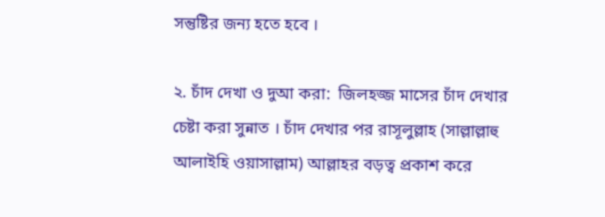সন্তুষ্টির জন্য হতে হবে ।

২. চাঁদ দেখা ও দুআ করা:  জিলহজ্জ মাসের চাঁদ দেখার চেষ্টা করা সুন্নাত । চাঁদ দেখার পর রাসূলুল্লাহ (সাল্লাল্লাহু আলাইহি ওয়াসাল্লাম) আল্লাহর বড়ত্ব প্রকাশ করে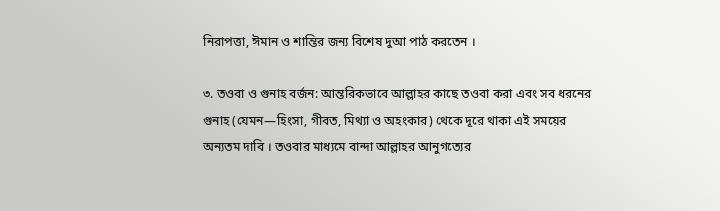নিরাপত্তা, ঈমান ও শান্তির জন্য বিশেষ দুআ পাঠ করতেন ।

৩. তওবা ও গুনাহ বর্জন: আন্তরিকভাবে আল্লাহর কাছে তওবা করা এবং সব ধরনের গুনাহ (যেমন—হিংসা, গীবত, মিথ্যা ও অহংকার) থেকে দূরে থাকা এই সময়ের অন্যতম দাবি । তওবার মাধ্যমে বান্দা আল্লাহর আনুগত্যের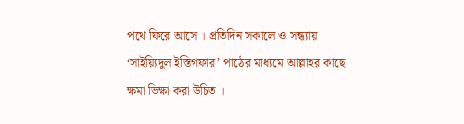পথে ফিরে আসে । প্রতিদিন সকালে ও সন্ধ্যায় ‘সাইয়্যিদুল ইস্তিগফার’ পাঠের মাধ্যমে আল্লাহর কাছে ক্ষমা ভিক্ষা করা উচিত ।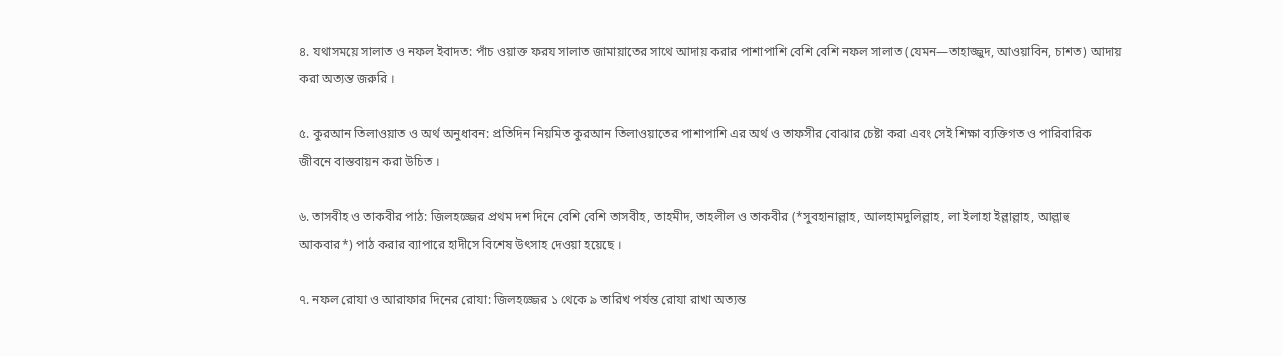৪. যথাসময়ে সালাত ও নফল ইবাদত: পাঁচ ওয়াক্ত ফরয সালাত জামায়াতের সাথে আদায় করার পাশাপাশি বেশি বেশি নফল সালাত (যেমন—তাহাজ্জুদ, আওয়াবিন, চাশত) আদায় করা অত্যন্ত জরুরি ।

৫. কুরআন তিলাওয়াত ও অর্থ অনুধাবন: প্রতিদিন নিয়মিত কুরআন তিলাওয়াতের পাশাপাশি এর অর্থ ও তাফসীর বোঝার চেষ্টা করা এবং সেই শিক্ষা ব্যক্তিগত ও পারিবারিক জীবনে বাস্তবায়ন করা উচিত ।

৬. তাসবীহ ও তাকবীর পাঠ: জিলহজ্জের প্রথম দশ দিনে বেশি বেশি তাসবীহ, তাহমীদ, তাহলীল ও তাকবীর (*সুবহানাল্লাহ, আলহামদুলিল্লাহ, লা ইলাহা ইল্লাল্লাহ, আল্লাহু আকবার*) পাঠ করার ব্যাপারে হাদীসে বিশেষ উৎসাহ দেওয়া হয়েছে ।

৭. নফল রোযা ও আরাফার দিনের রোযা: জিলহজ্জের ১ থেকে ৯ তারিখ পর্যন্ত রোযা রাখা অত্যন্ত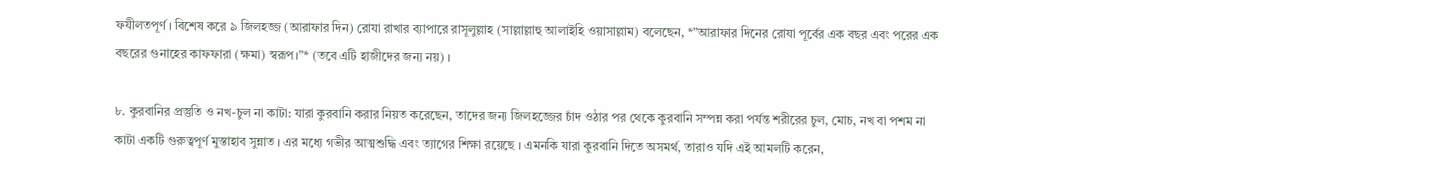ফযীলতপূর্ণ । বিশেষ করে ৯ জিলহজ্জ (আরাফার দিন) রোযা রাখার ব্যাপারে রাসূলুল্লাহ (সাল্লাল্লাহু আলাইহি ওয়াসাল্লাম) বলেছেন, *”আরাফার দিনের রোযা পূর্বের এক বছর এবং পরের এক বছরের গুনাহের কাফফারা (ক্ষমা) স্বরূপ।”* (তবে এটি হাজীদের জন্য নয়) ।

৮. কুরবানির প্রস্তুতি ও নখ-চুল না কাটা: যারা কুরবানি করার নিয়ত করেছেন, তাদের জন্য জিলহজ্জের চাঁদ ওঠার পর থেকে কুরবানি সম্পন্ন করা পর্যন্ত শরীরের চুল, মোচ, নখ বা পশম না কাটা একটি গুরুত্বপূর্ণ মুস্তাহাব সুন্নাত । এর মধ্যে গভীর আত্মশুদ্ধি এবং ত্যাগের শিক্ষা রয়েছে । এমনকি যারা কুরবানি দিতে অসমর্থ, তারাও যদি এই আমলটি করেন,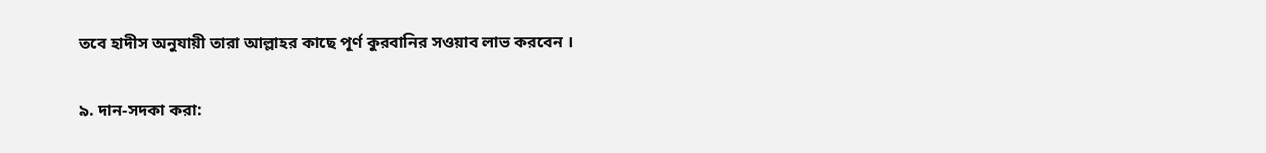তবে হাদীস অনুযায়ী তারা আল্লাহর কাছে পূর্ণ কুরবানির সওয়াব লাভ করবেন ।

৯. দান-সদকা করা: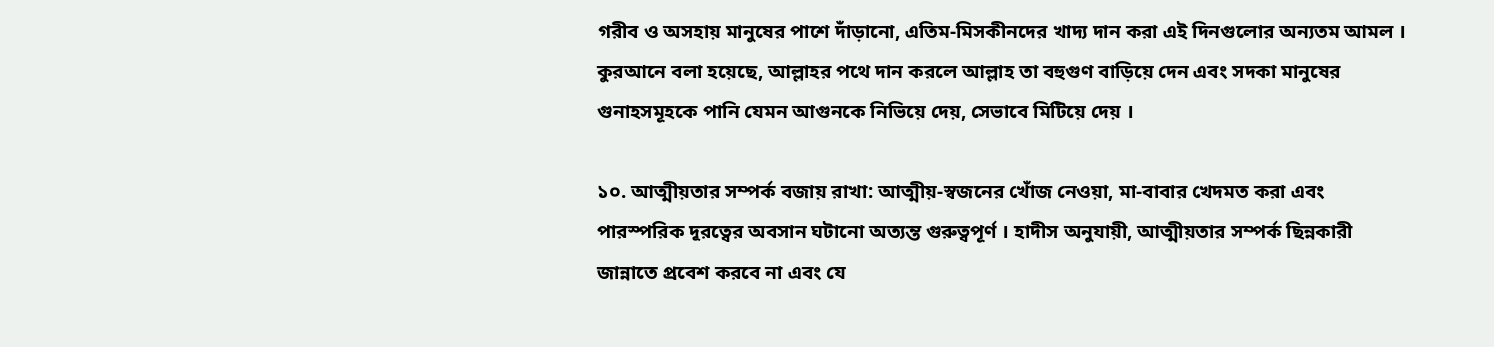গরীব ও অসহায় মানুষের পাশে দাঁড়ানো, এতিম-মিসকীনদের খাদ্য দান করা এই দিনগুলোর অন্যতম আমল । কুরআনে বলা হয়েছে, আল্লাহর পথে দান করলে আল্লাহ তা বহুগুণ বাড়িয়ে দেন এবং সদকা মানুষের গুনাহসমূহকে পানি যেমন আগুনকে নিভিয়ে দেয়, সেভাবে মিটিয়ে দেয় ।

১০. আত্মীয়তার সম্পর্ক বজায় রাখা: আত্মীয়-স্বজনের খোঁজ নেওয়া, মা-বাবার খেদমত করা এবং পারস্পরিক দূরত্বের অবসান ঘটানো অত্যন্ত গুরুত্বপূর্ণ । হাদীস অনুযায়ী, আত্মীয়তার সম্পর্ক ছিন্নকারী জান্নাতে প্রবেশ করবে না এবং যে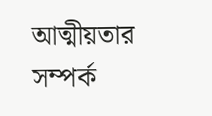আত্মীয়তার সম্পর্ক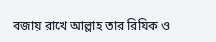বজায় রাখে আল্লাহ তার রিযিক ও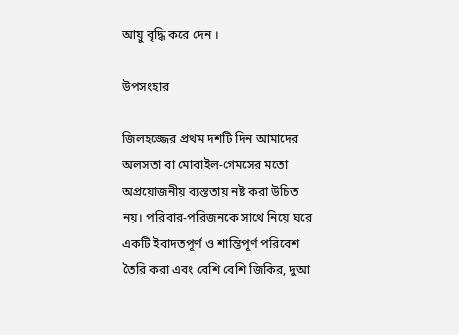আয়ু বৃদ্ধি করে দেন ।

উপসংহার

জিলহজ্জের প্রথম দশটি দিন আমাদের অলসতা বা মোবাইল-গেমসের মতো অপ্রয়োজনীয় ব্যস্ততায় নষ্ট করা উচিত নয়। পরিবার-পরিজনকে সাথে নিয়ে ঘরে একটি ইবাদতপূর্ণ ও শান্তিপূর্ণ পরিবেশ তৈরি করা এবং বেশি বেশি জিকির, দুআ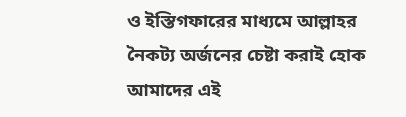ও ইস্তিগফারের মাধ্যমে আল্লাহর নৈকট্য অর্জনের চেষ্টা করাই হোক আমাদের এই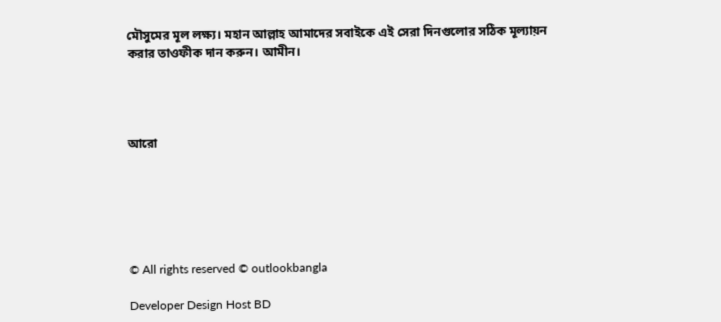মৌসুমের মূল লক্ষ্য। মহান আল্লাহ আমাদের সবাইকে এই সেরা দিনগুলোর সঠিক মূল্যায়ন করার তাওফীক দান করুন। আমীন।




আরো






© All rights reserved © outlookbangla

Developer Design Host BD